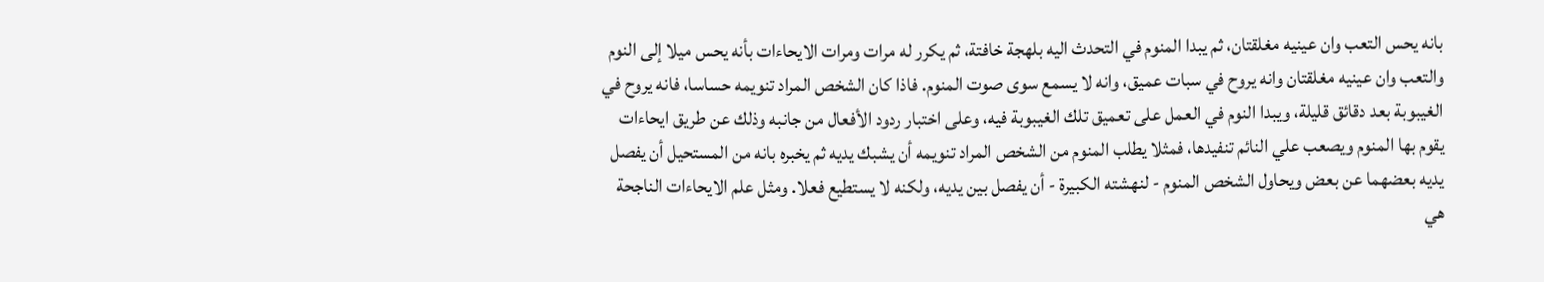بانه يحس التعب وان عينيه مغلقتان، ثم يبدا المنوم في التحدث اليه بلهجة خافتة، ثم يكرر له مرات ومرات الايحاءات بأنه يحس ميلا إلى النوم والتعب وان عينيه مغلقتان وانه يروح في سبات عميق، وانه لا يسمع سوى صوت المنوم. فاذا كان الشخص المراد تنويمه حساسا، فانه يروح في الغيبوبة بعد دقائق قليلة، ويبدا النوم في العمل على تعميق تلك الغيبوبة فيه، وعلى اختبار ردود الأفعال من جانبه وذلك عن طريق ايحاءات يقوم بها المنوم ويصعب علي النائم تنفيدها، فمثلا يطلب المنوم من الشخص المراد تنويمه أن يشبك يديه ثم يخبره بانه من المستحيل أن يفصل يديه بعضهما عن بعض ويحاول الشخص المنوم - لنهشته الكبيرة - أن يفصل بين يديه، ولكنه لا يستطيع فعلا. ومثل علم الايحاءات الناجحة هي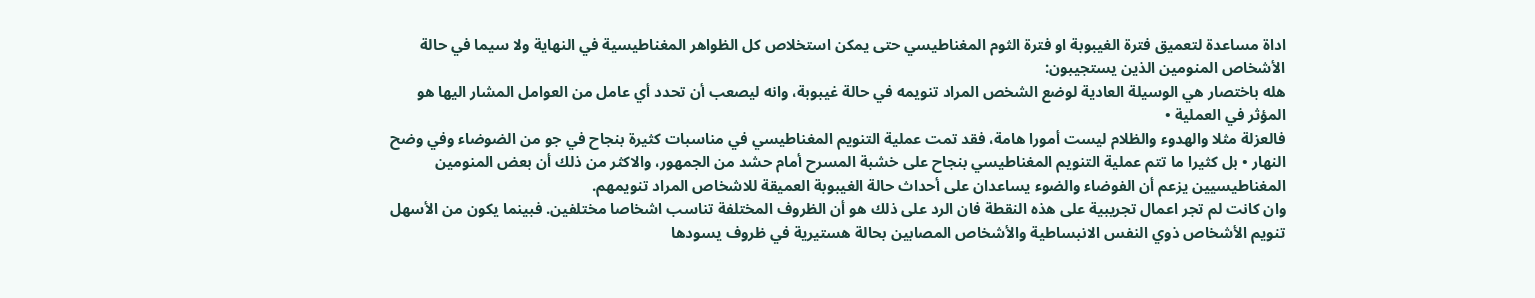اداة مساعدة لتعميق فترة الغيبوبة او فترة الثوم المغناطيسي حتى يمكن استخلاص كل الظواهر المغناطيسية في النهاية ولا سيما في حالة الأشخاص المنومين الذين يستجيبون:
هله باختصار هي الوسيلة العادية لوضع الشخص المراد تنويمه في حالة غيبوبة، وانه ليصعب أن تحدد أي عامل من العوامل المشار اليها هو المؤثر في العملية •
فالعزلة مثلا والهدوء والظلام ليست أمورا هامة، فقد تمت عملية التنويم المغناطيسي في مناسبات كثيرة بنجاح في جو من الضوضاء وفي وضح النهار • بل كثيرا ما تتم عملية التنويم المغناطيسي بنجاح على خشبة المسرح أمام حشد من الجمهور، والاكثر من ذلك أن بعض المنومين المغناطيسيين يزعم أن الفوضاء والضوء يساعدان على أحداث حالة الغيبوبة العميقة للاشخاص المراد تنويمهم.
وان كانت لم تجر اعمال تجريبية على هذه النقطة فان الرد على ذلك هو أن الظروف المختلفة تناسب اشخاصا مختلفين. فبينما يكون من الأسهل تنويم الأشخاص ذوي النفس الانبساطية والأشخاص المصابين بحالة هستيرية في ظروف يسودها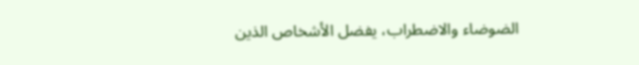الضوضاء والاضطراب، يفضل الأشخاص الذين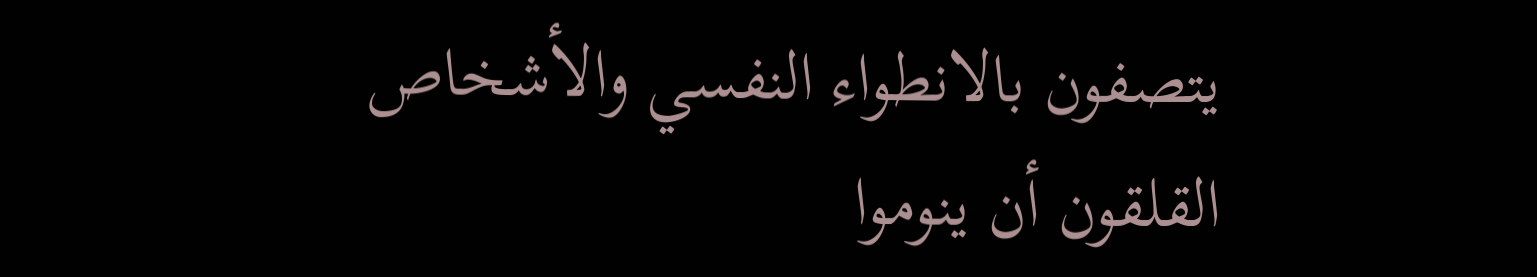يتصفون بالانطواء النفسي والأشخاص القلقون أن ينوموا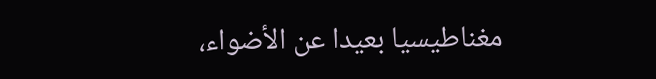مغناطيسيا بعيدا عن الأضواء،